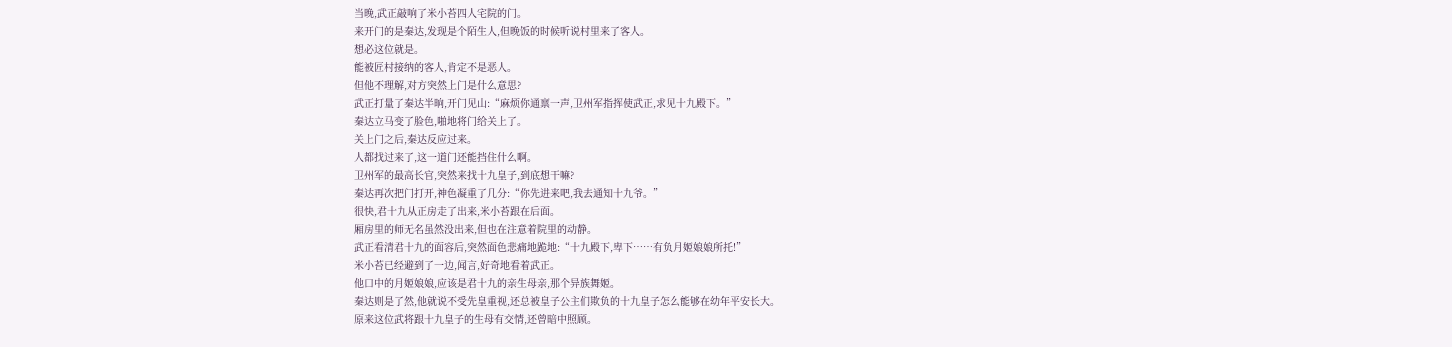当晚,武正敲响了米小苔四人宅院的门。
来开门的是秦达,发现是个陌生人,但晚饭的时候听说村里来了客人。
想必这位就是。
能被匠村接纳的客人,肯定不是恶人。
但他不理解,对方突然上门是什么意思?
武正打量了秦达半晌,开门见山:“麻烦你通禀一声,卫州军指挥使武正,求见十九殿下。”
秦达立马变了脸色,啪地将门给关上了。
关上门之后,秦达反应过来。
人都找过来了,这一道门还能挡住什么啊。
卫州军的最高长官,突然来找十九皇子,到底想干嘛?
秦达再次把门打开,神色凝重了几分:“你先进来吧,我去通知十九爷。”
很快,君十九从正房走了出来,米小苔跟在后面。
厢房里的师无名虽然没出来,但也在注意着院里的动静。
武正看清君十九的面容后,突然面色悲痛地跪地:“十九殿下,卑下……有负月姬娘娘所托!”
米小苔已经避到了一边,闻言,好奇地看着武正。
他口中的月姬娘娘,应该是君十九的亲生母亲,那个异族舞姬。
秦达则是了然,他就说不受先皇重视,还总被皇子公主们欺负的十九皇子怎么能够在幼年平安长大。
原来这位武将跟十九皇子的生母有交情,还曾暗中照顾。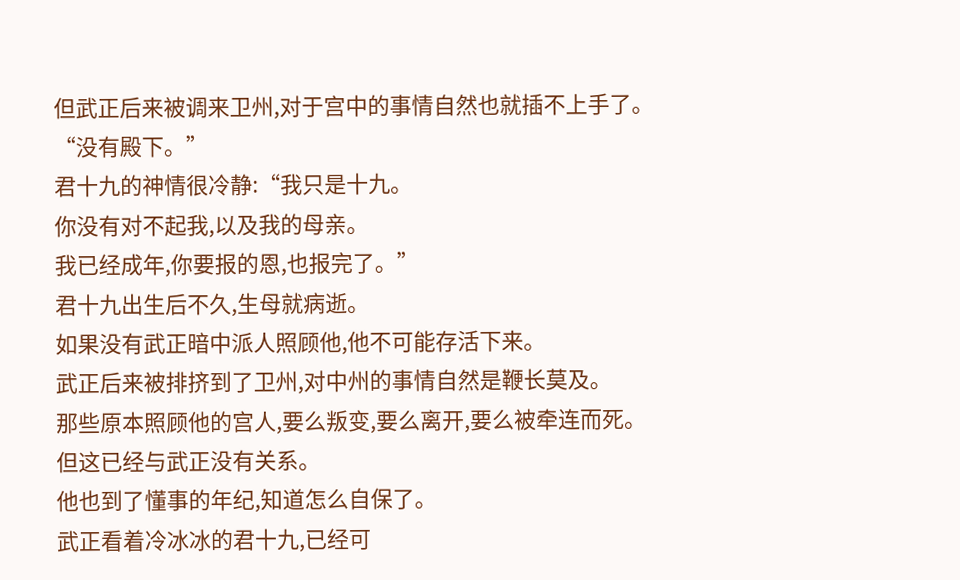但武正后来被调来卫州,对于宫中的事情自然也就插不上手了。
“没有殿下。”
君十九的神情很冷静:“我只是十九。
你没有对不起我,以及我的母亲。
我已经成年,你要报的恩,也报完了。”
君十九出生后不久,生母就病逝。
如果没有武正暗中派人照顾他,他不可能存活下来。
武正后来被排挤到了卫州,对中州的事情自然是鞭长莫及。
那些原本照顾他的宫人,要么叛变,要么离开,要么被牵连而死。
但这已经与武正没有关系。
他也到了懂事的年纪,知道怎么自保了。
武正看着冷冰冰的君十九,已经可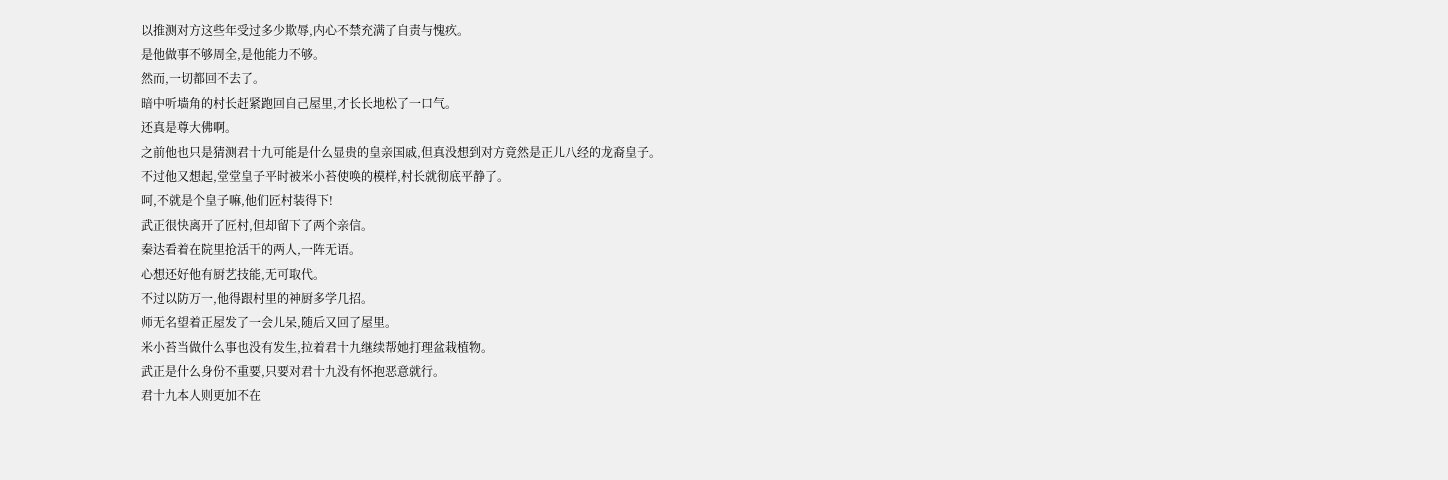以推测对方这些年受过多少欺辱,内心不禁充满了自责与愧疚。
是他做事不够周全,是他能力不够。
然而,一切都回不去了。
暗中听墙角的村长赶紧跑回自己屋里,才长长地松了一口气。
还真是尊大佛啊。
之前他也只是猜测君十九可能是什么显贵的皇亲国戚,但真没想到对方竟然是正儿八经的龙裔皇子。
不过他又想起,堂堂皇子平时被米小苔使唤的模样,村长就彻底平静了。
呵,不就是个皇子嘛,他们匠村装得下!
武正很快离开了匠村,但却留下了两个亲信。
秦达看着在院里抢活干的两人,一阵无语。
心想还好他有厨艺技能,无可取代。
不过以防万一,他得跟村里的神厨多学几招。
师无名望着正屋发了一会儿呆,随后又回了屋里。
米小苔当做什么事也没有发生,拉着君十九继续帮她打理盆栽植物。
武正是什么身份不重要,只要对君十九没有怀抱恶意就行。
君十九本人则更加不在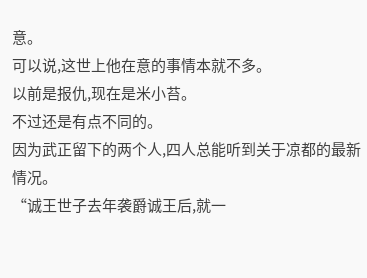意。
可以说,这世上他在意的事情本就不多。
以前是报仇,现在是米小苔。
不过还是有点不同的。
因为武正留下的两个人,四人总能听到关于凉都的最新情况。
“诚王世子去年袭爵诚王后,就一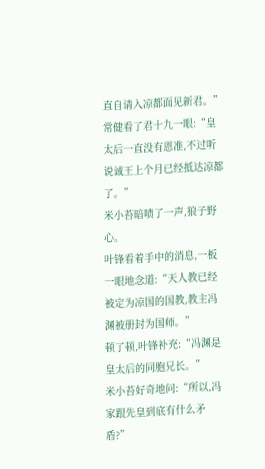直自请入凉都面见新君。”
常健看了君十九一眼:“皇太后一直没有恩准,不过听说诚王上个月已经抵达凉都了。”
米小苔暗啧了一声,狼子野心。
叶锋看着手中的消息,一板一眼地念道:“天人教已经被定为凉国的国教,教主冯渊被册封为国师。”
顿了顿,叶锋补充:“冯渊是皇太后的同胞兄长。”
米小苔好奇地问:“所以,冯家跟先皇到底有什么矛盾?”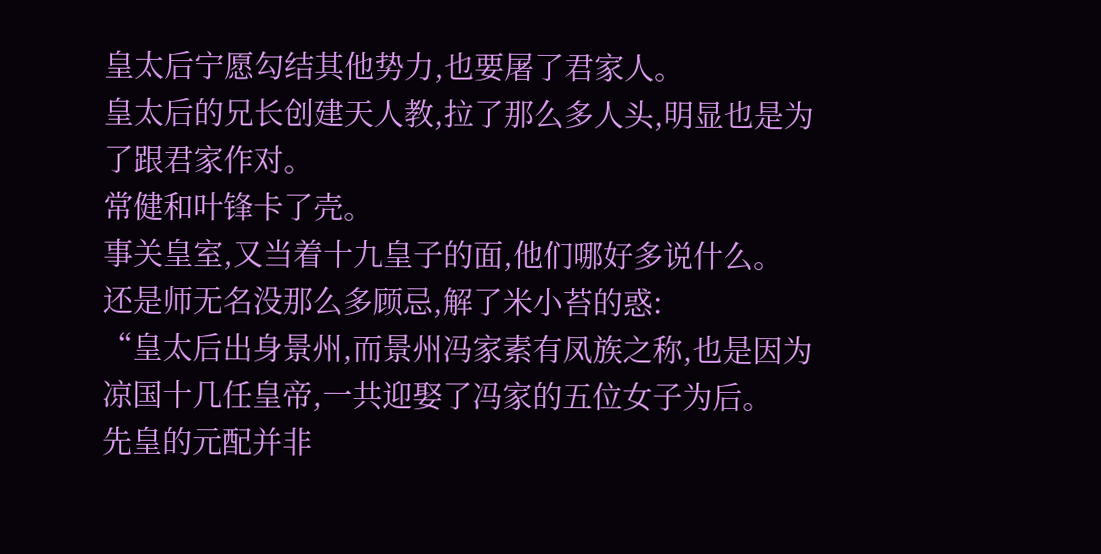皇太后宁愿勾结其他势力,也要屠了君家人。
皇太后的兄长创建天人教,拉了那么多人头,明显也是为了跟君家作对。
常健和叶锋卡了壳。
事关皇室,又当着十九皇子的面,他们哪好多说什么。
还是师无名没那么多顾忌,解了米小苔的惑:
“皇太后出身景州,而景州冯家素有凤族之称,也是因为凉国十几任皇帝,一共迎娶了冯家的五位女子为后。
先皇的元配并非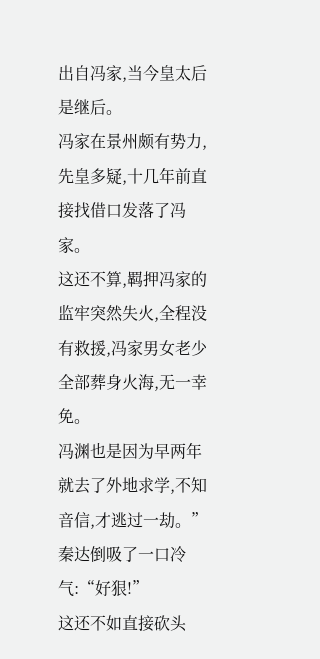出自冯家,当今皇太后是继后。
冯家在景州颇有势力,先皇多疑,十几年前直接找借口发落了冯家。
这还不算,羁押冯家的监牢突然失火,全程没有救援,冯家男女老少全部葬身火海,无一幸免。
冯渊也是因为早两年就去了外地求学,不知音信,才逃过一劫。”
秦达倒吸了一口冷气:“好狠!”
这还不如直接砍头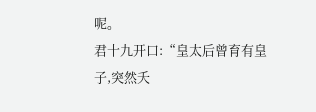呢。
君十九开口:“皇太后曾育有皇子,突然夭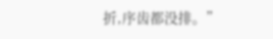折,序齿都没排。”